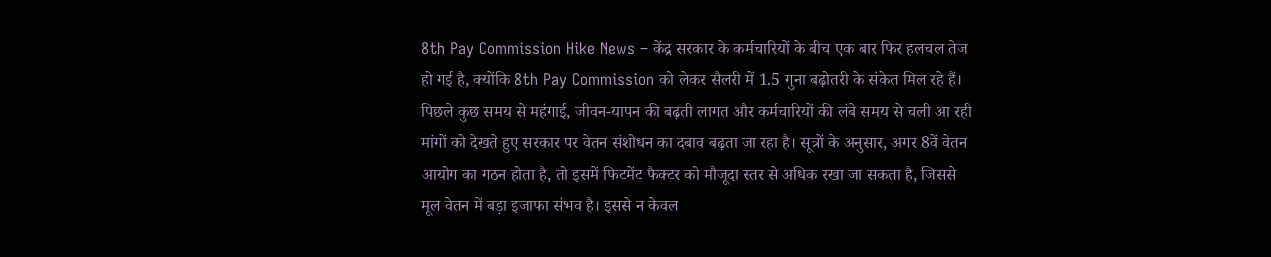8th Pay Commission Hike News – केंद्र सरकार के कर्मचारियों के बीच एक बार फिर हलचल तेज हो गई है, क्योंकि 8th Pay Commission को लेकर सैलरी में 1.5 गुना बढ़ोतरी के संकेत मिल रहे हैं। पिछले कुछ समय से महंगाई, जीवन-यापन की बढ़ती लागत और कर्मचारियों की लंबे समय से चली आ रही मांगों को देखते हुए सरकार पर वेतन संशोधन का दबाव बढ़ता जा रहा है। सूत्रों के अनुसार, अगर 8वें वेतन आयोग का गठन होता है, तो इसमें फिटमेंट फैक्टर को मौजूदा स्तर से अधिक रखा जा सकता है, जिससे मूल वेतन में बड़ा इजाफा संभव है। इससे न केवल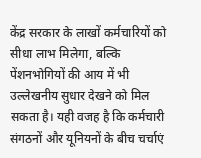केंद्र सरकार के लाखों कर्मचारियों को सीधा लाभ मिलेगा, बल्कि पेंशनभोगियों की आय में भी उल्लेखनीय सुधार देखने को मिल सकता है। यही वजह है कि कर्मचारी संगठनों और यूनियनों के बीच चर्चाएं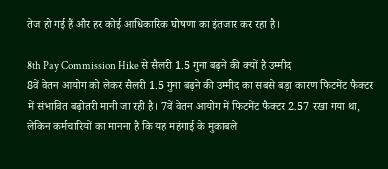तेज हो गई हैं और हर कोई आधिकारिक घोषणा का इंतजार कर रहा है।

8th Pay Commission Hike से सैलरी 1.5 गुना बढ़ने की क्यों है उम्मीद
8वें वेतन आयोग को लेकर सैलरी 1.5 गुना बढ़ने की उम्मीद का सबसे बड़ा कारण फिटमेंट फैक्टर में संभावित बढ़ोतरी मानी जा रही है। 7वें वेतन आयोग में फिटमेंट फैक्टर 2.57 रखा गया था, लेकिन कर्मचारियों का मानना है कि यह महंगाई के मुकाबले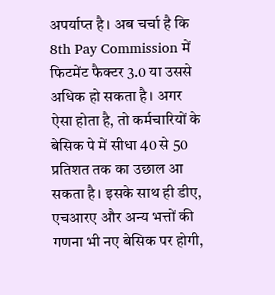अपर्याप्त है। अब चर्चा है कि 8th Pay Commission में फिटमेंट फैक्टर 3.0 या उससे अधिक हो सकता है। अगर ऐसा होता है, तो कर्मचारियों के बेसिक पे में सीधा 40 से 50 प्रतिशत तक का उछाल आ सकता है। इसके साथ ही डीए, एचआरए और अन्य भत्तों की गणना भी नए बेसिक पर होगी,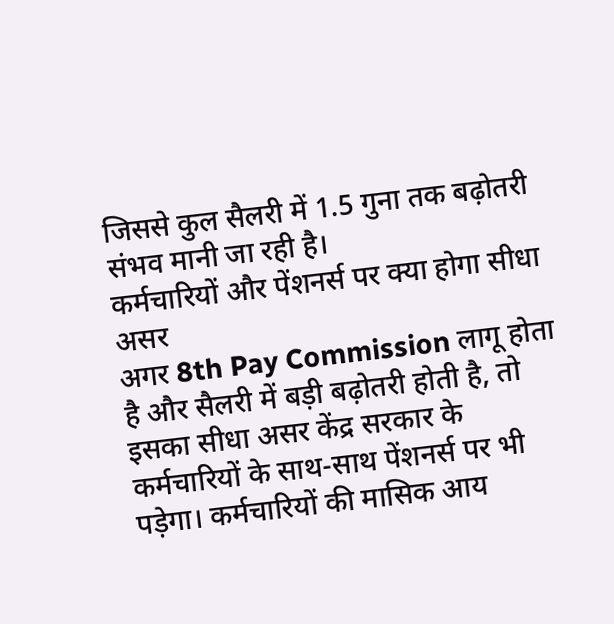जिससे कुल सैलरी में 1.5 गुना तक बढ़ोतरी संभव मानी जा रही है।
कर्मचारियों और पेंशनर्स पर क्या होगा सीधा असर
अगर 8th Pay Commission लागू होता है और सैलरी में बड़ी बढ़ोतरी होती है, तो इसका सीधा असर केंद्र सरकार के कर्मचारियों के साथ-साथ पेंशनर्स पर भी पड़ेगा। कर्मचारियों की मासिक आय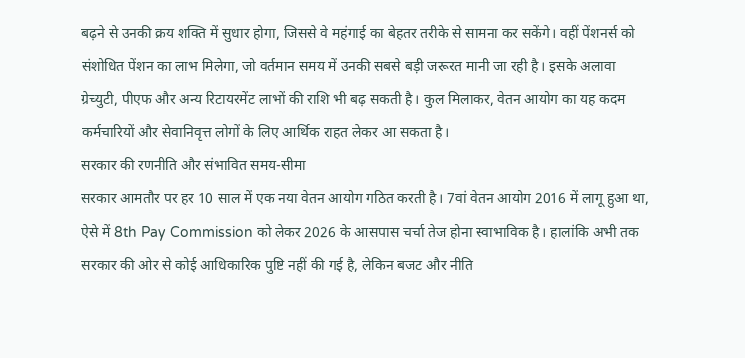बढ़ने से उनकी क्रय शक्ति में सुधार होगा, जिससे वे महंगाई का बेहतर तरीके से सामना कर सकेंगे। वहीं पेंशनर्स को संशोधित पेंशन का लाभ मिलेगा, जो वर्तमान समय में उनकी सबसे बड़ी जरूरत मानी जा रही है। इसके अलावा ग्रेच्युटी, पीएफ और अन्य रिटायरमेंट लाभों की राशि भी बढ़ सकती है। कुल मिलाकर, वेतन आयोग का यह कदम कर्मचारियों और सेवानिवृत्त लोगों के लिए आर्थिक राहत लेकर आ सकता है।
सरकार की रणनीति और संभावित समय-सीमा
सरकार आमतौर पर हर 10 साल में एक नया वेतन आयोग गठित करती है। 7वां वेतन आयोग 2016 में लागू हुआ था, ऐसे में 8th Pay Commission को लेकर 2026 के आसपास चर्चा तेज होना स्वाभाविक है। हालांकि अभी तक सरकार की ओर से कोई आधिकारिक पुष्टि नहीं की गई है, लेकिन बजट और नीति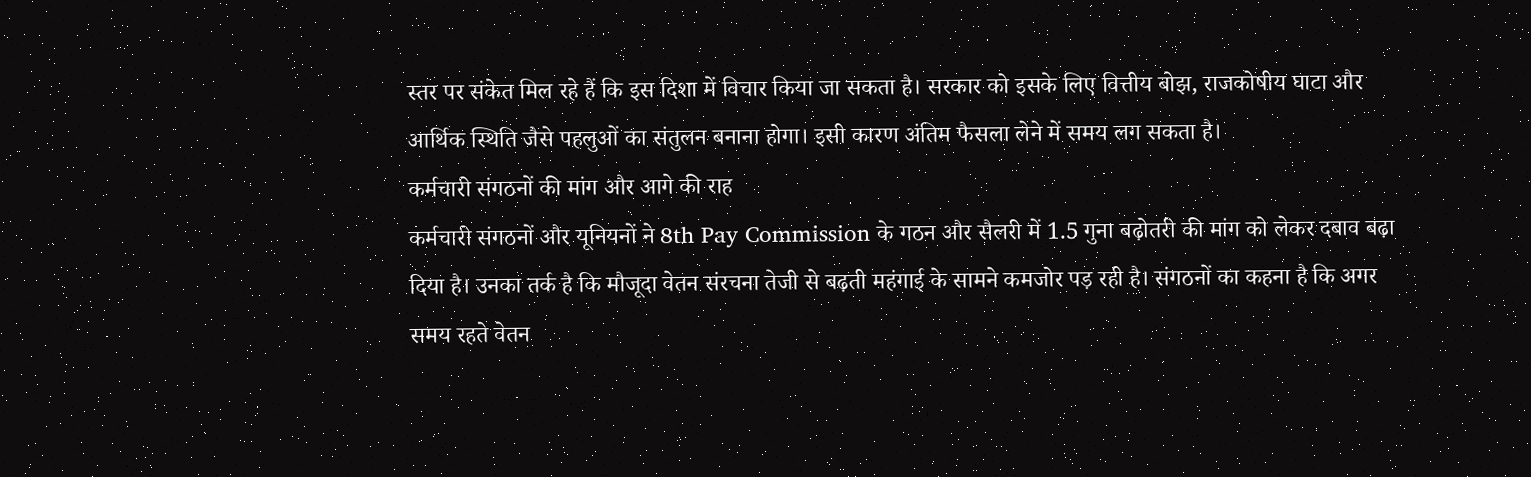स्तर पर संकेत मिल रहे हैं कि इस दिशा में विचार किया जा सकता है। सरकार को इसके लिए वित्तीय बोझ, राजकोषीय घाटा और आर्थिक स्थिति जैसे पहलुओं का संतुलन बनाना होगा। इसी कारण अंतिम फैसला लेने में समय लग सकता है।
कर्मचारी संगठनों की मांग और आगे की राह
कर्मचारी संगठनों और यूनियनों ने 8th Pay Commission के गठन और सैलरी में 1.5 गुना बढ़ोतरी की मांग को लेकर दबाव बढ़ा दिया है। उनका तर्क है कि मौजूदा वेतन संरचना तेजी से बढ़ती महंगाई के सामने कमजोर पड़ रही है। संगठनों का कहना है कि अगर समय रहते वेतन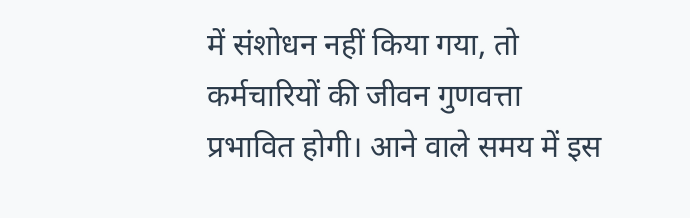में संशोधन नहीं किया गया, तो कर्मचारियों की जीवन गुणवत्ता प्रभावित होगी। आने वाले समय में इस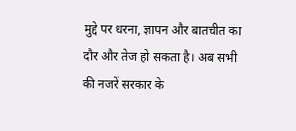मुद्दे पर धरना, ज्ञापन और बातचीत का दौर और तेज हो सकता है। अब सभी की नजरें सरकार के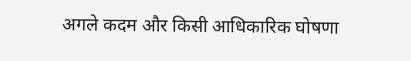अगले कदम और किसी आधिकारिक घोषणा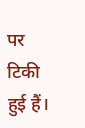पर टिकी हुई हैं।